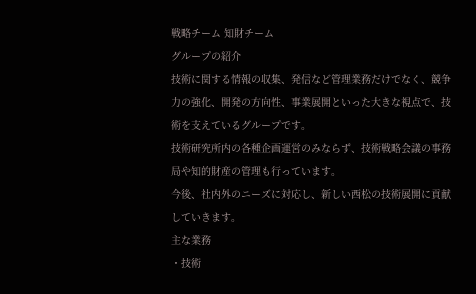戦略チーム 知財チーム
グループの紹介
技術に関する情報の収集、発信など管理業務だけでなく、競争力の強化、開発の方向性、事業展開といった大きな視点で、技術を支えているグループです。
技術研究所内の各種企画運営のみならず、技術戦略会議の事務局や知的財産の管理も行っています。
今後、社内外のニーズに対応し、新しい西松の技術展開に貢献していきます。
主な業務
・技術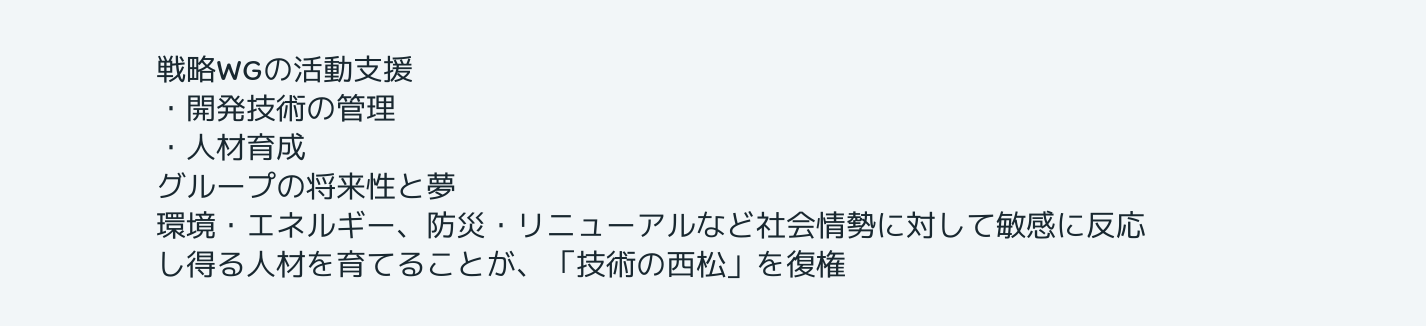戦略WGの活動支援
・開発技術の管理
・人材育成
グループの将来性と夢
環境・エネルギー、防災・リニューアルなど社会情勢に対して敏感に反応し得る人材を育てることが、「技術の西松」を復権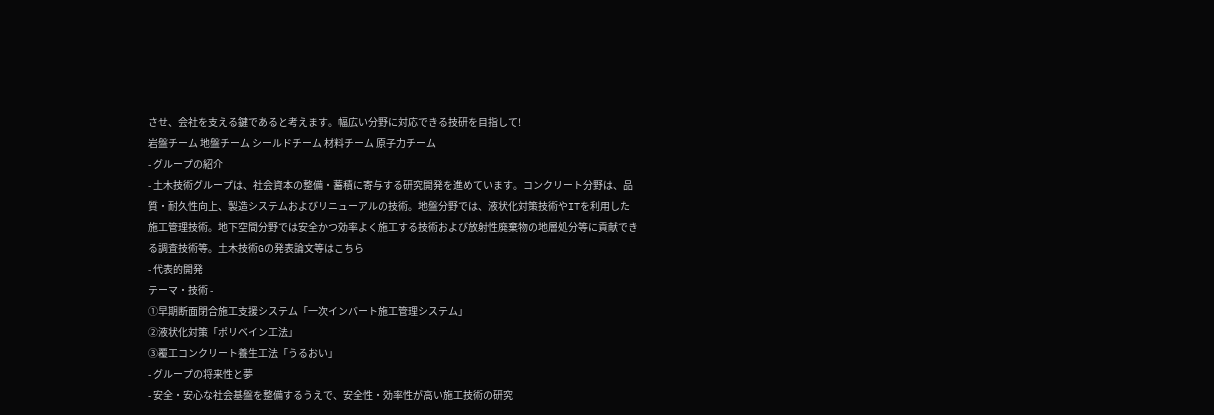させ、会社を支える鍵であると考えます。幅広い分野に対応できる技研を目指して!
岩盤チーム 地盤チーム シールドチーム 材料チーム 原子力チーム
- グループの紹介
- 土木技術グループは、社会資本の整備・蓄積に寄与する研究開発を進めています。コンクリート分野は、品質・耐久性向上、製造システムおよびリニューアルの技術。地盤分野では、液状化対策技術やITを利用した施工管理技術。地下空間分野では安全かつ効率よく施工する技術および放射性廃棄物の地層処分等に貢献できる調査技術等。土木技術Gの発表論文等はこちら
- 代表的開発
テーマ・技術 -
①早期断面閉合施工支援システム「一次インバート施工管理システム」
②液状化対策「ポリベイン工法」
③覆工コンクリート養生工法「うるおい」
- グループの将来性と夢
- 安全・安心な社会基盤を整備するうえで、安全性・効率性が高い施工技術の研究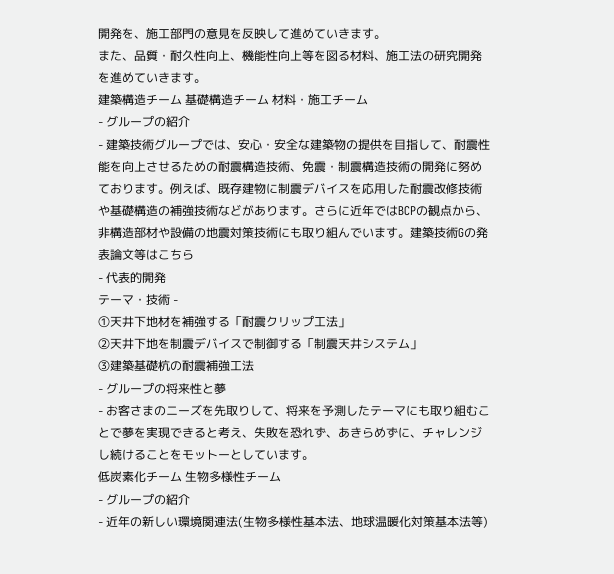開発を、施工部門の意見を反映して進めていきます。
また、品質・耐久性向上、機能性向上等を図る材料、施工法の研究開発を進めていきます。
建築構造チーム 基礎構造チーム 材料・施工チーム
- グループの紹介
- 建築技術グループでは、安心・安全な建築物の提供を目指して、耐震性能を向上させるための耐震構造技術、免震・制震構造技術の開発に努めております。例えば、既存建物に制震デバイスを応用した耐震改修技術や基礎構造の補強技術などがあります。さらに近年ではBCPの観点から、非構造部材や設備の地震対策技術にも取り組んでいます。建築技術Gの発表論文等はこちら
- 代表的開発
テーマ・技術 -
①天井下地材を補強する「耐震クリップ工法」
②天井下地を制震デバイスで制御する「制震天井システム」
③建築基礎杭の耐震補強工法
- グループの将来性と夢
- お客さまのニーズを先取りして、将来を予測したテーマにも取り組むことで夢を実現できると考え、失敗を恐れず、あきらめずに、チャレンジし続けることをモットーとしています。
低炭素化チーム 生物多様性チーム
- グループの紹介
- 近年の新しい環境関連法(生物多様性基本法、地球温暖化対策基本法等)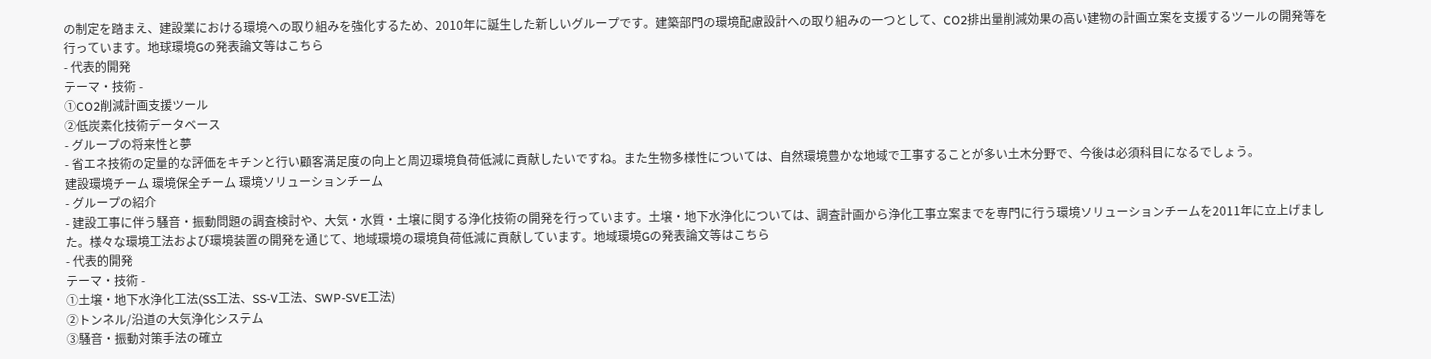の制定を踏まえ、建設業における環境への取り組みを強化するため、2010年に誕生した新しいグループです。建築部門の環境配慮設計への取り組みの一つとして、CO2排出量削減効果の高い建物の計画立案を支援するツールの開発等を行っています。地球環境Gの発表論文等はこちら
- 代表的開発
テーマ・技術 -
①CO2削減計画支援ツール
②低炭素化技術データベース
- グループの将来性と夢
- 省エネ技術の定量的な評価をキチンと行い顧客満足度の向上と周辺環境負荷低減に貢献したいですね。また生物多様性については、自然環境豊かな地域で工事することが多い土木分野で、今後は必須科目になるでしょう。
建設環境チーム 環境保全チーム 環境ソリューションチーム
- グループの紹介
- 建設工事に伴う騒音・振動問題の調査検討や、大気・水質・土壌に関する浄化技術の開発を行っています。土壌・地下水浄化については、調査計画から浄化工事立案までを専門に行う環境ソリューションチームを2011年に立上げました。様々な環境工法および環境装置の開発を通じて、地域環境の環境負荷低減に貢献しています。地域環境Gの発表論文等はこちら
- 代表的開発
テーマ・技術 -
①土壌・地下水浄化工法(SS工法、SS-V工法、SWP-SVE工法)
②トンネル/沿道の大気浄化システム
③騒音・振動対策手法の確立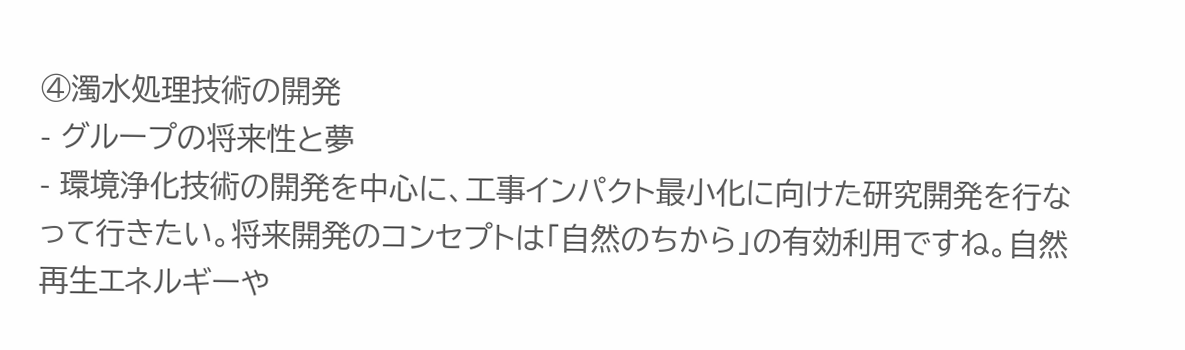④濁水処理技術の開発
- グループの将来性と夢
- 環境浄化技術の開発を中心に、工事インパクト最小化に向けた研究開発を行なって行きたい。将来開発のコンセプトは「自然のちから」の有効利用ですね。自然再生エネルギーや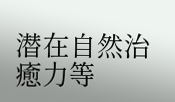潜在自然治癒力等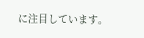に注目しています。